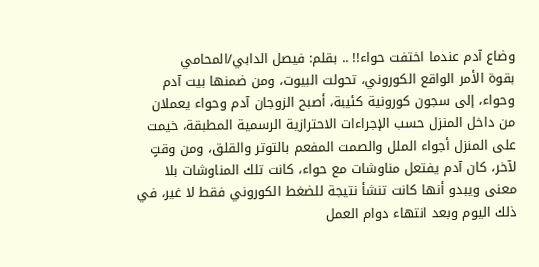وضاع آدم عندما اختفت حواء!! .. بقلم: فيصل الدابي/المحامي
بقوة الأمر الواقع الكوروني، تحولت البيوت، ومن ضمنها بيت آدم وحواء، إلى سجون كورونية كئيبة، أصبح الزوجان آدم وحواء يعملان من داخل المنزل حسب الإجراءات الاحترازية الرسمية المطبقة، خيمت على المنزل أجواء الملل والصمت المفعم بالتوتر والقلق، ومن وقتٍ لآخر، كان آدم يفتعل مناوشات مع حواء، كانت تلك المناوشات بلا معنى ويبدو أنها كانت تنشأ نتيجة للضغط الكوروني فقط لا غير، في ذلك اليوم وبعد انتهاء دوام العمل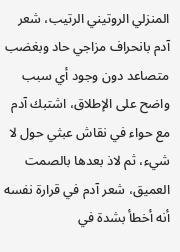المنزلي الروتيني الرتيب، شعر آدم بانحراف مزاجي حاد وبغضب متصاعد دون وجود أي سبب واضح على الإطلاق، اشتبك آدم مع حواء في نقاش عبثي حول لا شيء، ثم لاذ بعدها بالصمت العميق، شعر آدم في قرارة نفسه أنه أخطأ بشدة في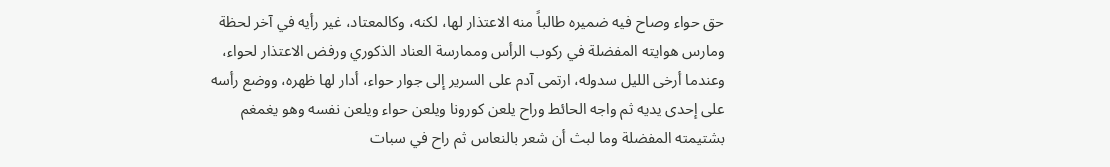حق حواء وصاح فيه ضميره طالباً منه الاعتذار لها، لكنه، وكالمعتاد، غير رأيه في آخر لحظة ومارس هوايته المفضلة في ركوب الرأس وممارسة العناد الذكوري ورفض الاعتذار لحواء، وعندما أرخى الليل سدوله، ارتمى آدم على السرير إلى جوار حواء، أدار لها ظهره، ووضع رأسه على إحدى يديه ثم واجه الحائط وراح يلعن كورونا ويلعن حواء ويلعن نفسه وهو يغمغم بشتيمته المفضلة وما لبث أن شعر بالنعاس ثم راح في سبات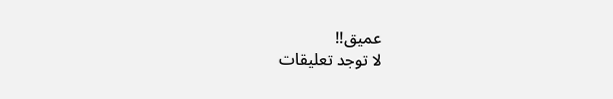عميق!!
لا توجد تعليقات